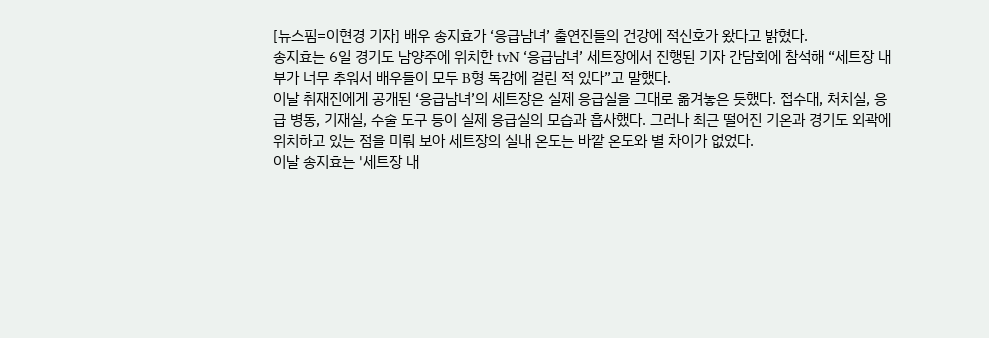[뉴스핌=이현경 기자] 배우 송지효가 ‘응급남녀’ 출연진들의 건강에 적신호가 왔다고 밝혔다.
송지효는 6일 경기도 남양주에 위치한 tvN ‘응급남녀’ 세트장에서 진행된 기자 간담회에 참석해 “세트장 내부가 너무 추워서 배우들이 모두 B형 독감에 걸린 적 있다”고 말했다.
이날 취재진에게 공개된 ‘응급남녀’의 세트장은 실제 응급실을 그대로 옮겨놓은 듯했다. 접수대, 처치실, 응급 병동, 기재실, 수술 도구 등이 실제 응급실의 모습과 흡사했다. 그러나 최근 떨어진 기온과 경기도 외곽에 위치하고 있는 점을 미뤄 보아 세트장의 실내 온도는 바깥 온도와 별 차이가 없었다.
이날 송지효는 '세트장 내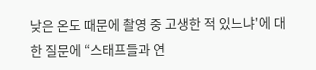낮은 온도 때문에 촬영 중 고생한 적 있느냐'에 대한 질문에 “스태프들과 연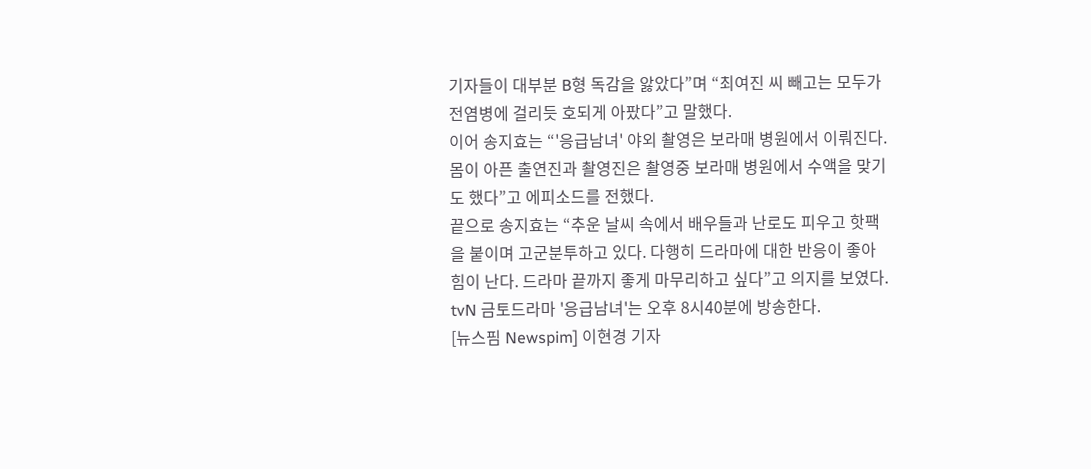기자들이 대부분 B형 독감을 앓았다”며 “최여진 씨 빼고는 모두가 전염병에 걸리듯 호되게 아팠다”고 말했다.
이어 송지효는 “'응급남녀' 야외 촬영은 보라매 병원에서 이뤄진다. 몸이 아픈 출연진과 촬영진은 촬영중 보라매 병원에서 수액을 맞기도 했다”고 에피소드를 전했다.
끝으로 송지효는 “추운 날씨 속에서 배우들과 난로도 피우고 핫팩을 붙이며 고군분투하고 있다. 다행히 드라마에 대한 반응이 좋아 힘이 난다. 드라마 끝까지 좋게 마무리하고 싶다”고 의지를 보였다.
tvN 금토드라마 '응급남녀'는 오후 8시40분에 방송한다.
[뉴스핌 Newspim] 이현경 기자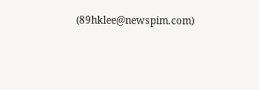(89hklee@newspim.com)